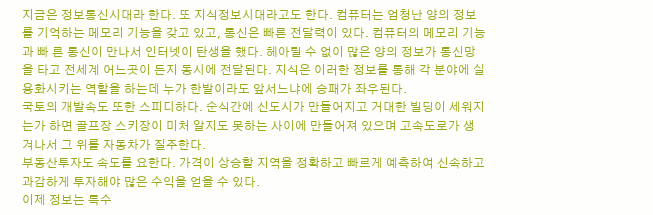지금은 정보통신시대라 한다. 또 지식정보시대라고도 한다. 컴퓨터는 엄청난 양의 정보를 기억하는 메모리 기능을 갖고 있고, 통신은 빠른 전달력이 있다. 컴퓨터의 메모리 기능과 빠 른 통신이 만나서 인터넷이 탄생을 했다. 헤아릴 수 없이 많은 양의 정보가 통신망을 타고 전세계 어느곳이 든지 동시에 전달된다. 지식은 이러한 정보를 통해 각 분야에 실용화시키는 역할을 하는데 누가 한발이라도 앞서느냐에 승패가 좌우된다.
국토의 개발속도 또한 스피디하다. 순식간에 신도시가 만들어지고 거대한 빌딩이 세워지는가 하면 골프장 스키장이 미처 알지도 못하는 사이에 만들어져 있으며 고속도로가 생겨나서 그 위를 자동차가 질주한다.
부동산투자도 속도를 요한다. 가격이 상승할 지역을 정확하고 빠르게 예측하여 신속하고 과감하게 투자해야 많은 수익을 얻을 수 있다.
이제 정보는 특수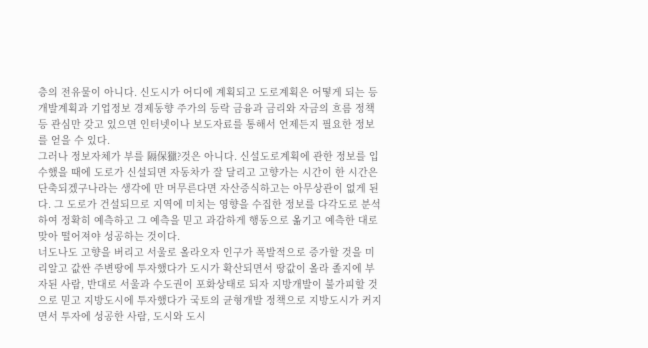층의 전유물이 아니다. 신도시가 어디에 계획되고 도로계획은 어떻게 되는 등 개발계획과 기업정보 경제동향 주가의 등락 금융과 금리와 자금의 흐름 정책등 관심만 갖고 있으면 인터넷이나 보도자료를 통해서 언제든지 필요한 정보를 얻을 수 있다.
그러나 정보자체가 부를 隔保獵?것은 아니다. 신설도로계획에 관한 정보를 입수했을 때에 도로가 신설되면 자동차가 잘 달리고 고향가는 시간이 한 시간은 단축되겠구나라는 생각에 만 머무른다면 자산증식하고는 아무상관이 없게 된다. 그 도로가 건설되므로 지역에 미치는 영향을 수집한 정보를 다각도로 분석하여 정확히 예측하고 그 예측을 믿고 과감하게 행동으로 옮기고 예측한 대로 맞아 떨어져야 성공하는 것이다.
너도나도 고향을 버리고 서울로 올라오자 인구가 폭발적으로 증가할 것을 미리알고 값싼 주변땅에 투자했다가 도시가 확산되면서 땅값이 올라 졸지에 부자된 사람, 반대로 서울과 수도권이 포화상태로 되자 지방개발이 불가피할 것으로 믿고 지방도시에 투자했다가 국토의 균형개발 정책으로 지방도시가 커지면서 투자에 성공한 사람, 도시와 도시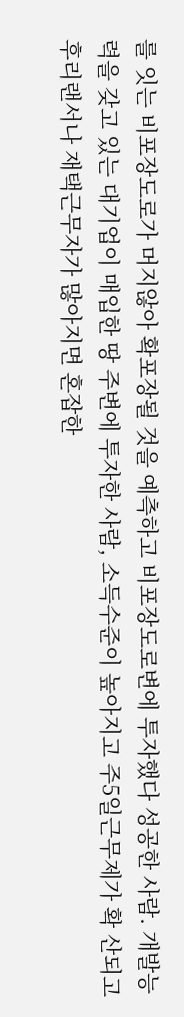를 잇는 비포장도로가 머지않아 확포장될 것을 예측하고 비포장도로변에 투자했다 성공한 사람. 개발능력을 갖고 있는 대기업이 매입한 땅 주변에 투자한 사람, 소득수준이 높아지고 주5일근무제가 확 산되고 후리랜서나 재택근무자가 많아지면 혼잡한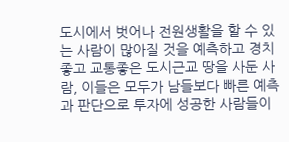도시에서 벗어나 전원생활을 할 수 있는 사람이 많아질 것을 예측하고 경치좋고 교통좋은 도시근교 땅을 사둔 사람, 이들은 모두가 남들보다 빠른 예측과 판단으로 투자에 성공한 사람들이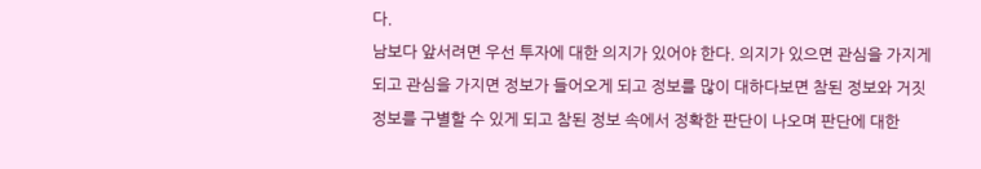다.
남보다 앞서려면 우선 투자에 대한 의지가 있어야 한다. 의지가 있으면 관심을 가지게 되고 관심을 가지면 정보가 들어오게 되고 정보를 많이 대하다보면 참된 정보와 거짓 정보를 구별할 수 있게 되고 참된 정보 속에서 정확한 판단이 나오며 판단에 대한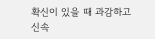확신이 있을 때 과감하고 신속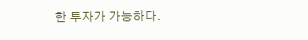한 투자가 가능하다.